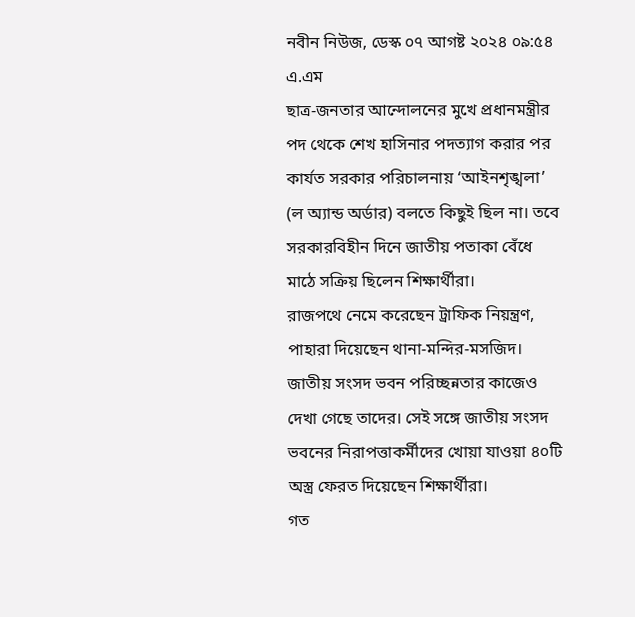নবীন নিউজ, ডেস্ক ০৭ আগষ্ট ২০২৪ ০৯:৫৪ এ.এম
ছাত্র-জনতার আন্দোলনের মুখে প্রধানমন্ত্রীর পদ থেকে শেখ হাসিনার পদত্যাগ করার পর কার্যত সরকার পরিচালনায় ‘আইনশৃঙ্খলা’ (ল অ্যান্ড অর্ডার) বলতে কিছুই ছিল না। তবে সরকারবিহীন দিনে জাতীয় পতাকা বেঁধে মাঠে সক্রিয় ছিলেন শিক্ষার্থীরা।
রাজপথে নেমে করেছেন ট্রাফিক নিয়ন্ত্রণ, পাহারা দিয়েছেন থানা-মন্দির-মসজিদ। জাতীয় সংসদ ভবন পরিচ্ছন্নতার কাজেও দেখা গেছে তাদের। সেই সঙ্গে জাতীয় সংসদ ভবনের নিরাপত্তাকর্মীদের খোয়া যাওয়া ৪০টি অস্ত্র ফেরত দিয়েছেন শিক্ষার্থীরা।
গত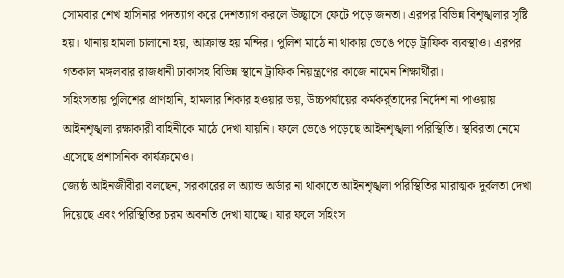সোমবার শেখ হাসিনার পদত্যাগ করে দেশত্যাগ করলে উচ্ছ্বাসে ফেটে পড়ে জনতা। এরপর বিভিন্ন বিশৃঙ্খলার সৃষ্টি হয়। থানায় হামলা চালানো হয়, আক্রান্ত হয় মন্দির। পুলিশ মাঠে না থাকায় ভেঙে পড়ে ট্রাফিক ব্যবস্থাও। এরপর গতকাল মঙ্গলবার রাজধানী ঢাকাসহ বিভিন্ন স্থানে ট্রাফিক নিয়ন্ত্রণের কাজে নামেন শিক্ষার্থীরা।
সহিংসতায় পুলিশের প্রাণহানি, হামলার শিকার হওয়ার ভয়, উচ্চপর্যায়ের কর্মকর্র্তাদের নির্দেশ না পাওয়ায় আইনশৃঙ্খলা রক্ষাকারী বাহিনীকে মাঠে দেখা যায়নি। ফলে ভেঙে পড়েছে আইনশৃঙ্খলা পরিস্থিতি। স্থবিরতা নেমে এসেছে প্রশাসনিক কার্যক্রমেও।
জ্যেষ্ঠ আইনজীবীরা বলছেন, সরকারের ল অ্যান্ড অর্ডার না থাকাতে আইনশৃঙ্খলা পরিস্থিতির মারাত্মক দুর্বলতা দেখা দিয়েছে এবং পরিস্থিতির চরম অবনতি দেখা যাচ্ছে। যার ফলে সহিংস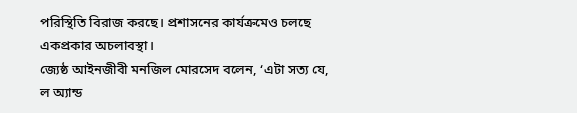পরিস্থিতি বিরাজ করছে। প্রশাসনের কার্যক্রমেও চলছে একপ্রকার অচলাবস্থা।
জ্যেষ্ঠ আইনজীবী মনজিল মোরসেদ বলেন, ‘এটা সত্য যে, ল অ্যান্ড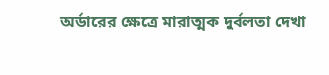অর্ডারের ক্ষেত্রে মারাত্মক দুর্বলতা দেখা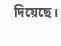দিয়েছে।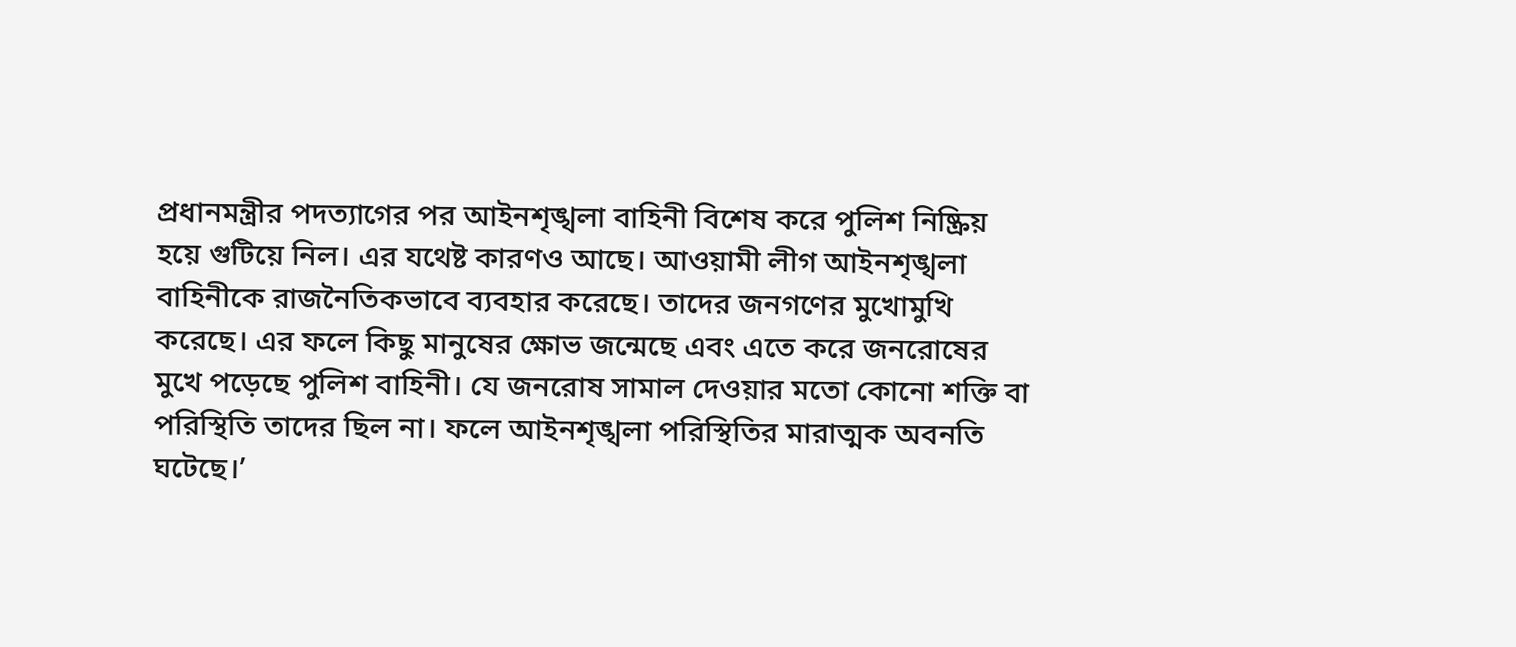প্রধানমন্ত্রীর পদত্যাগের পর আইনশৃঙ্খলা বাহিনী বিশেষ করে পুলিশ নিষ্ক্রিয় হয়ে গুটিয়ে নিল। এর যথেষ্ট কারণও আছে। আওয়ামী লীগ আইনশৃঙ্খলা বাহিনীকে রাজনৈতিকভাবে ব্যবহার করেছে। তাদের জনগণের মুখোমুখি করেছে। এর ফলে কিছু মানুষের ক্ষোভ জন্মেছে এবং এতে করে জনরোষের মুখে পড়েছে পুলিশ বাহিনী। যে জনরোষ সামাল দেওয়ার মতো কোনো শক্তি বা পরিস্থিতি তাদের ছিল না। ফলে আইনশৃঙ্খলা পরিস্থিতির মারাত্মক অবনতি ঘটেছে।’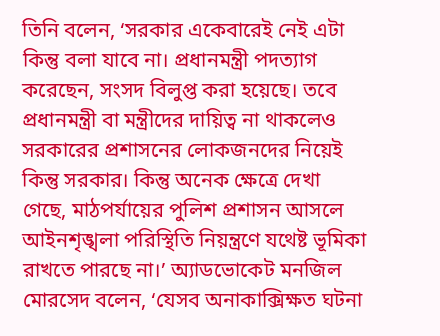তিনি বলেন, ‘সরকার একেবারেই নেই এটা কিন্তু বলা যাবে না। প্রধানমন্ত্রী পদত্যাগ করেছেন, সংসদ বিলুপ্ত করা হয়েছে। তবে প্রধানমন্ত্রী বা মন্ত্রীদের দায়িত্ব না থাকলেও সরকারের প্রশাসনের লোকজনদের নিয়েই কিন্তু সরকার। কিন্তু অনেক ক্ষেত্রে দেখা গেছে, মাঠপর্যায়ের পুলিশ প্রশাসন আসলে আইনশৃঙ্খলা পরিস্থিতি নিয়ন্ত্রণে যথেষ্ট ভূমিকা রাখতে পারছে না।’ অ্যাডভোকেট মনজিল মোরসেদ বলেন, ‘যেসব অনাকাক্সিক্ষত ঘটনা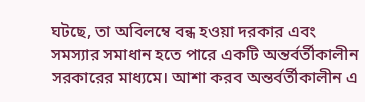ঘটছে, তা অবিলম্বে বন্ধ হওয়া দরকার এবং সমস্যার সমাধান হতে পারে একটি অন্তর্বর্তীকালীন সরকারের মাধ্যমে। আশা করব অন্তর্বর্তীকালীন এ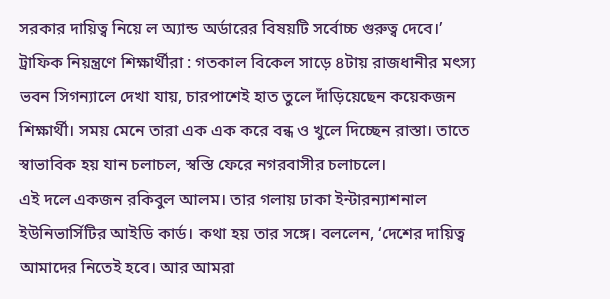সরকার দায়িত্ব নিয়ে ল অ্যান্ড অর্ডারের বিষয়টি সর্বোচ্চ গুরুত্ব দেবে।’
ট্রাফিক নিয়ন্ত্রণে শিক্ষার্থীরা : গতকাল বিকেল সাড়ে ৪টায় রাজধানীর মৎস্য ভবন সিগন্যালে দেখা যায়, চারপাশেই হাত তুলে দাঁড়িয়েছেন কয়েকজন শিক্ষার্থী। সময় মেনে তারা এক এক করে বন্ধ ও খুলে দিচ্ছেন রাস্তা। তাতে স্বাভাবিক হয় যান চলাচল, স্বস্তি ফেরে নগরবাসীর চলাচলে।
এই দলে একজন রকিবুল আলম। তার গলায় ঢাকা ইন্টারন্যাশনাল ইউনিভার্সিটির আইডি কার্ড। কথা হয় তার সঙ্গে। বললেন, ‘দেশের দায়িত্ব আমাদের নিতেই হবে। আর আমরা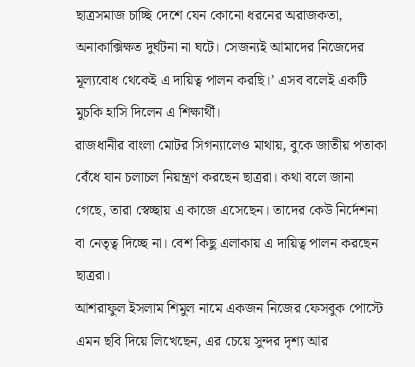ছাত্রসমাজ চাচ্ছি দেশে যেন কোনো ধরনের অরাজকতা, অনাকাক্সিক্ষত দুর্ঘটনা না ঘটে। সেজন্যই আমাদের নিজেদের মূল্যবোধ থেকেই এ দায়িত্ব পালন করছি।’ এসব বলেই একটি মুচকি হাসি দিলেন এ শিক্ষার্থী।
রাজধানীর বাংলা মোটর সিগন্যালেও মাথায়, বুকে জাতীয় পতাকা বেঁধে যান চলাচল নিয়ন্ত্রণ করছেন ছাত্ররা। কথা বলে জানা গেছে, তারা স্বেচ্ছায় এ কাজে এসেছেন। তাদের কেউ নির্দেশনা বা নেতৃত্ব দিচ্ছে না। বেশ কিছু এলাকায় এ দায়িত্ব পালন করছেন ছাত্ররা।
আশরাফুল ইসলাম শিমুল নামে একজন নিজের ফেসবুক পোস্টে এমন ছবি দিয়ে লিখেছেন, এর চেয়ে সুন্দর দৃশ্য আর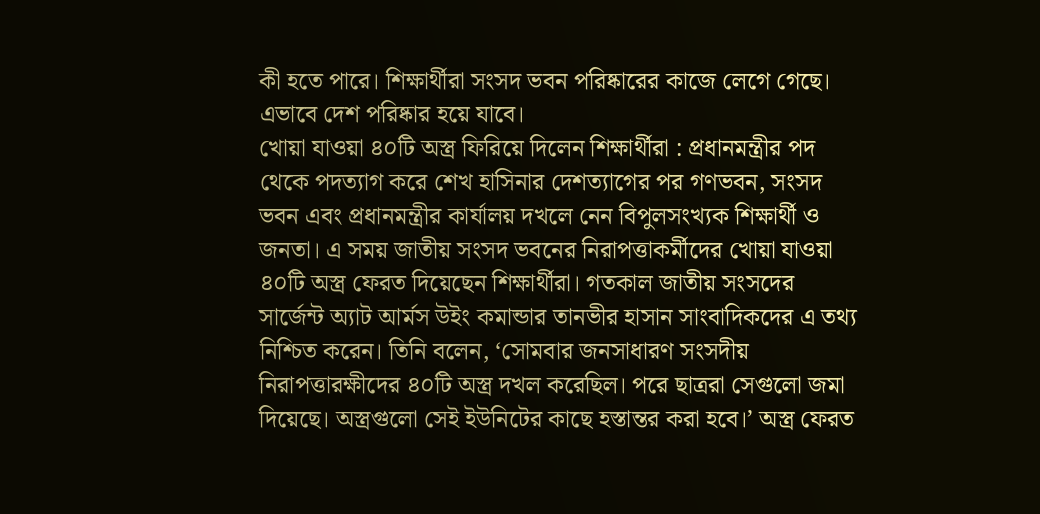কী হতে পারে। শিক্ষার্থীরা সংসদ ভবন পরিষ্কারের কাজে লেগে গেছে। এভাবে দেশ পরিষ্কার হয়ে যাবে।
খোয়া যাওয়া ৪০টি অস্ত্র ফিরিয়ে দিলেন শিক্ষার্থীরা : প্রধানমন্ত্রীর পদ থেকে পদত্যাগ করে শেখ হাসিনার দেশত্যাগের পর গণভবন, সংসদ ভবন এবং প্রধানমন্ত্রীর কার্যালয় দখলে নেন বিপুলসংখ্যক শিক্ষার্থী ও জনতা। এ সময় জাতীয় সংসদ ভবনের নিরাপত্তাকর্মীদের খোয়া যাওয়া ৪০টি অস্ত্র ফেরত দিয়েছেন শিক্ষার্থীরা। গতকাল জাতীয় সংসদের সার্জেন্ট অ্যাট আর্মস উইং কমান্ডার তানভীর হাসান সাংবাদিকদের এ তথ্য নিশ্চিত করেন। তিনি বলেন, ‘সোমবার জনসাধারণ সংসদীয় নিরাপত্তারক্ষীদের ৪০টি অস্ত্র দখল করেছিল। পরে ছাত্ররা সেগুলো জমা দিয়েছে। অস্ত্রগুলো সেই ইউনিটের কাছে হস্তান্তর করা হবে।’ অস্ত্র ফেরত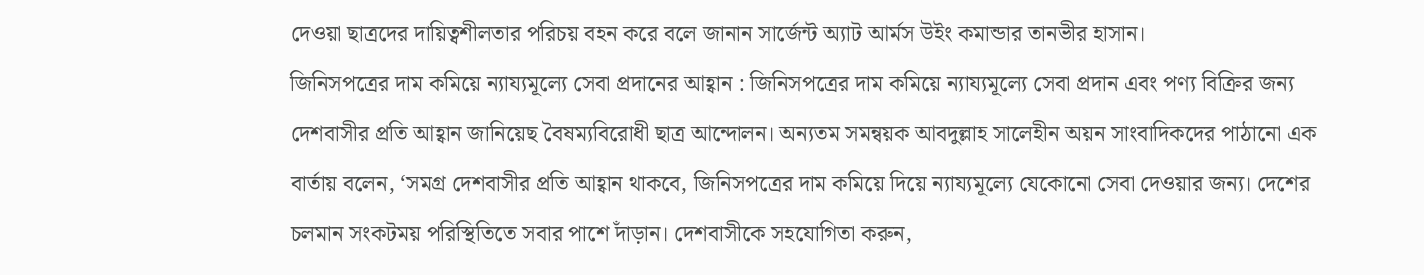দেওয়া ছাত্রদের দায়িত্বশীলতার পরিচয় বহন করে বলে জানান সার্জেন্ট অ্যাট আর্মস উইং কমান্ডার তানভীর হাসান।
জিনিসপত্রের দাম কমিয়ে ন্যায্যমূল্যে সেবা প্রদানের আহ্বান : জিনিসপত্রের দাম কমিয়ে ন্যায্যমূল্যে সেবা প্রদান এবং পণ্য বিক্রির জন্য দেশবাসীর প্রতি আহ্বান জানিয়েছ বৈষম্যবিরোধী ছাত্র আন্দোলন। অন্যতম সমন্বয়ক আবদুল্লাহ সালেহীন অয়ন সাংবাদিকদের পাঠানো এক বার্তায় বলেন, ‘সমগ্র দেশবাসীর প্রতি আহ্বান থাকবে, জিনিসপত্রের দাম কমিয়ে দিয়ে ন্যায্যমূল্যে যেকোনো সেবা দেওয়ার জন্য। দেশের চলমান সংকটময় পরিস্থিতিতে সবার পাশে দাঁড়ান। দেশবাসীকে সহযোগিতা করুন,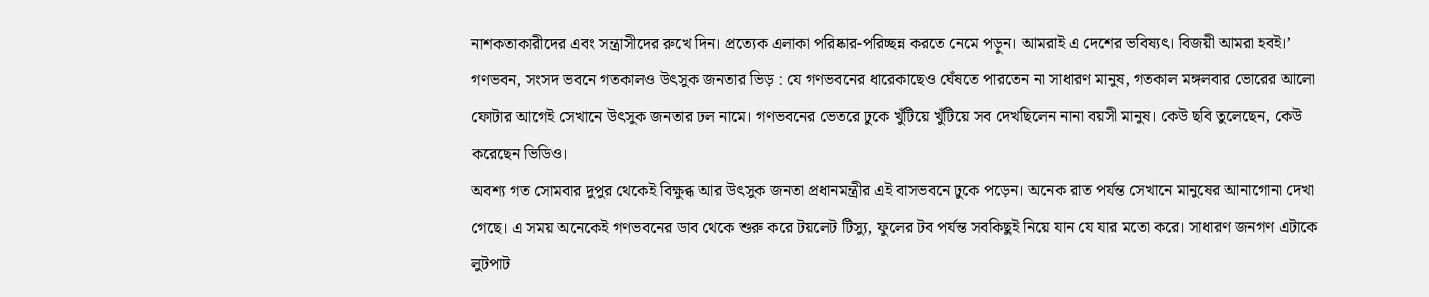নাশকতাকারীদের এবং সন্ত্রাসীদের রুখে দিন। প্রত্যেক এলাকা পরিষ্কার-পরিচ্ছন্ন করতে নেমে পড়ুন। আমরাই এ দেশের ভবিষ্যৎ। বিজয়ী আমরা হবই।’
গণভবন, সংসদ ভবনে গতকালও উৎসুক জনতার ভিড় : যে গণভবনের ধারেকাছেও ঘেঁষতে পারতেন না সাধারণ মানুষ, গতকাল মঙ্গলবার ভোরের আলো ফোটার আগেই সেখানে উৎসুক জনতার ঢল নামে। গণভবনের ভেতরে ঢুকে খুঁটিয়ে খুঁটিয়ে সব দেখছিলেন নানা বয়সী মানুষ। কেউ ছবি তুলেছেন, কেউ করেছেন ভিডিও।
অবশ্য গত সোমবার দুপুর থেকেই বিক্ষুব্ধ আর উৎসুক জনতা প্রধানমন্ত্রীর এই বাসভবনে ঢুকে পড়েন। অনেক রাত পর্যন্ত সেখানে মানুষের আনাগোনা দেখা গেছে। এ সময় অনেকেই গণভবনের ডাব থেকে শুরু করে টয়লেট টিস্যু, ফুলের টব পর্যন্ত সবকিছুই নিয়ে যান যে যার মতো করে। সাধারণ জনগণ এটাকে লুটপাট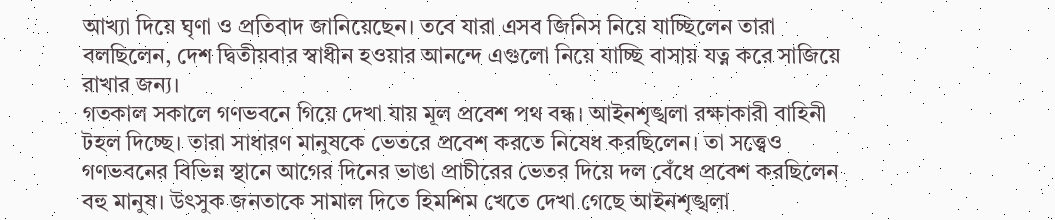আখ্যা দিয়ে ঘৃণা ও প্রতিবাদ জানিয়েছেন। তবে যারা এসব জিনিস নিয়ে যাচ্ছিলেন তারা বলছিলেন, দেশ দ্বিতীয়বার স্বাধীন হওয়ার আনন্দে এগুলো নিয়ে যাচ্ছি বাসায় যত্ন করে সাজিয়ে রাখার জন্য।
গতকাল সকালে গণভবনে গিয়ে দেখা যায় মূল প্রবেশ পথ বন্ধ। আইনশৃঙ্খলা রক্ষাকারী বাহিনী টহল দিচ্ছে। তারা সাধারণ মানুষকে ভেতরে প্রবেশ করতে নিষেধ করছিলেন। তা সত্ত্বেও গণভবনের বিভিন্ন স্থানে আগের দিনের ভাঙা প্রাচীরের ভেতর দিয়ে দল বেঁধে প্রবেশ করছিলেন বহু মানুষ। উৎসুক জনতাকে সামাল দিতে হিমশিম খেতে দেখা গেছে আইনশৃঙ্খলা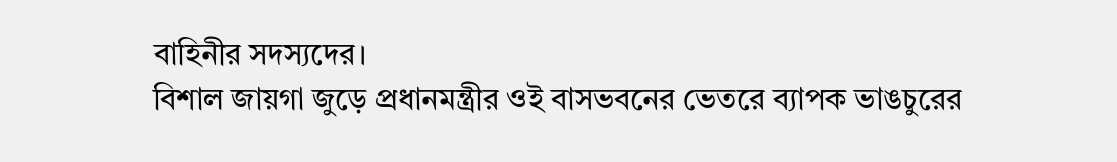বাহিনীর সদস্যদের।
বিশাল জায়গা জুড়ে প্রধানমন্ত্রীর ওই বাসভবনের ভেতরে ব্যাপক ভাঙচুরের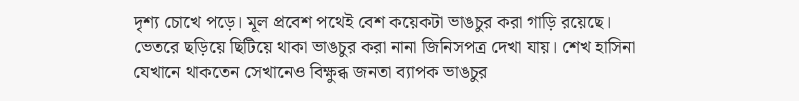দৃশ্য চোখে পড়ে। মূল প্রবেশ পথেই বেশ কয়েকটা ভাঙচুর করা গাড়ি রয়েছে। ভেতরে ছড়িয়ে ছিটিয়ে থাকা ভাঙচুর করা নানা জিনিসপত্র দেখা যায়। শেখ হাসিনা যেখানে থাকতেন সেখানেও বিক্ষুব্ধ জনতা ব্যাপক ভাঙচুর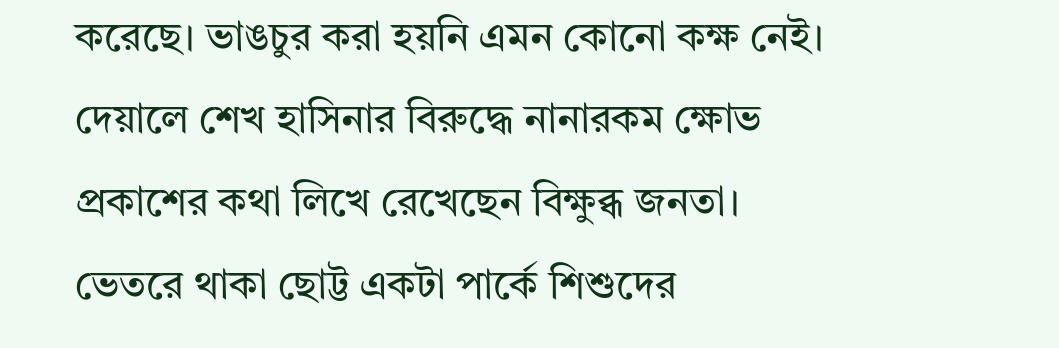করেছে। ভাঙচুর করা হয়নি এমন কোনো কক্ষ নেই। দেয়ালে শেখ হাসিনার বিরুদ্ধে নানারকম ক্ষোভ প্রকাশের কথা লিখে রেখেছেন বিক্ষুব্ধ জনতা।
ভেতরে থাকা ছোট্ট একটা পার্কে শিশুদের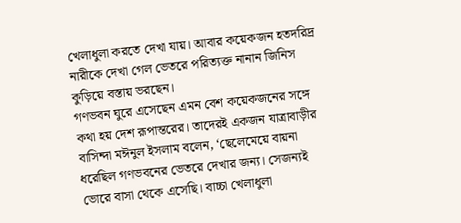খেলাধুলা করতে দেখা যায়। আবার কয়েকজন হতদরিদ্র নারীকে দেখা গেল ভেতরে পরিত্যক্ত নানান জিনিস কুড়িয়ে বস্তায় ভরছেন।
গণভবন ঘুরে এসেছেন এমন বেশ কয়েকজনের সঙ্গে কথা হয় দেশ রূপান্তরের। তাদেরই একজন যাত্রাবাড়ীর বাসিন্দা মঈনুল ইসলাম বলেন, ‘ছেলেমেয়ে বায়না ধরেছিল গণভবনের ভেতরে দেখার জন্য। সেজন্যই ভোরে বাসা থেকে এসেছি। বাচ্চা খেলাধুলা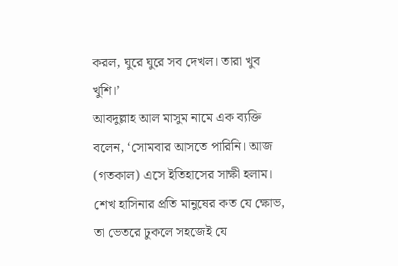করল, ঘুরে ঘুরে সব দেখল। তারা খুব খুশি।’
আবদুল্লাহ আল মাসুম নামে এক ব্যক্তি বলেন, ‘সোমবার আসতে পারিনি। আজ (গতকাল) এসে ইতিহাসের সাক্ষী হলাম। শেখ হাসিনার প্রতি মানুষের কত যে ক্ষোভ, তা ভেতরে ঢুকলে সহজেই যে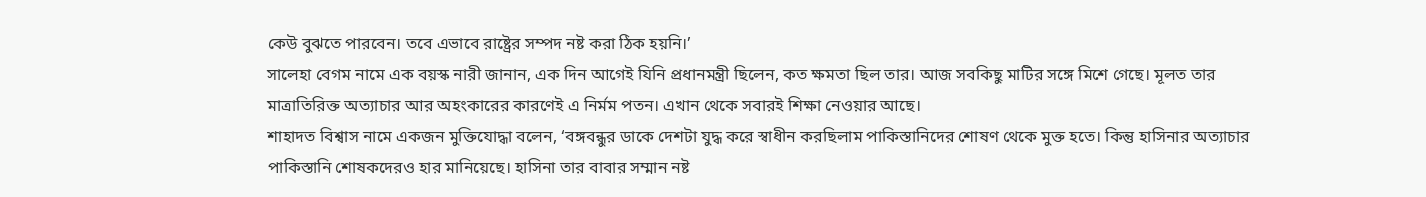কেউ বুঝতে পারবেন। তবে এভাবে রাষ্ট্রের সম্পদ নষ্ট করা ঠিক হয়নি।’
সালেহা বেগম নামে এক বয়স্ক নারী জানান, এক দিন আগেই যিনি প্রধানমন্ত্রী ছিলেন, কত ক্ষমতা ছিল তার। আজ সবকিছু মাটির সঙ্গে মিশে গেছে। মূলত তার মাত্রাতিরিক্ত অত্যাচার আর অহংকারের কারণেই এ নির্মম পতন। এখান থেকে সবারই শিক্ষা নেওয়ার আছে।
শাহাদত বিশ্বাস নামে একজন মুক্তিযোদ্ধা বলেন, ‘বঙ্গবন্ধুর ডাকে দেশটা যুদ্ধ করে স্বাধীন করছিলাম পাকিস্তানিদের শোষণ থেকে মুক্ত হতে। কিন্তু হাসিনার অত্যাচার পাকিস্তানি শোষকদেরও হার মানিয়েছে। হাসিনা তার বাবার সম্মান নষ্ট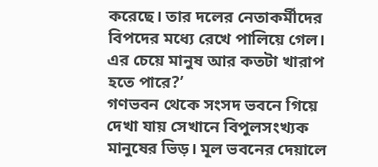করেছে। তার দলের নেতাকর্মীদের বিপদের মধ্যে রেখে পালিয়ে গেল। এর চেয়ে মানুষ আর কতটা খারাপ হতে পারে?’
গণভবন থেকে সংসদ ভবনে গিয়ে দেখা যায় সেখানে বিপুলসংখ্যক মানুষের ভিড়। মূল ভবনের দেয়ালে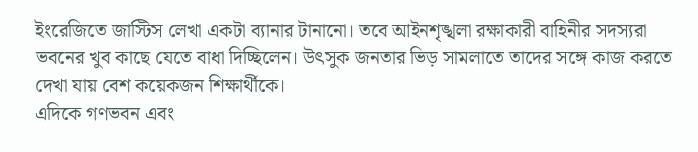ইংরেজিতে জাস্টিস লেখা একটা ব্যানার টানানো। তবে আইনশৃঙ্খলা রক্ষাকারী বাহিনীর সদস্যরা ভবনের খুব কাছে যেতে বাধা দিচ্ছিলেন। উৎসুক জনতার ভিড় সামলাতে তাদের সঙ্গে কাজ করতে দেখা যায় বেশ কয়েকজন শিক্ষার্থীকে।
এদিকে গণভবন এবং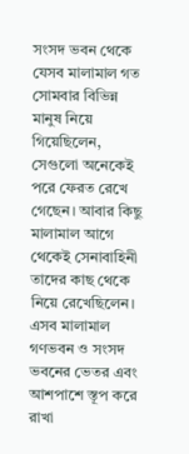সংসদ ভবন থেকে যেসব মালামাল গত সোমবার বিভিন্ন মানুষ নিয়ে গিয়েছিলেন, সেগুলো অনেকেই পরে ফেরত রেখে গেছেন। আবার কিছু মালামাল আগে থেকেই সেনাবাহিনী তাদের কাছ থেকে নিয়ে রেখেছিলেন। এসব মালামাল গণভবন ও সংসদ ভবনের ভেতর এবং আশপাশে স্তূপ করে রাখা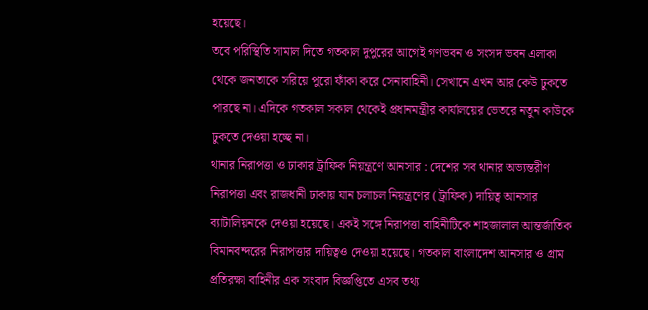হয়েছে।
তবে পরিস্থিতি সামাল দিতে গতকাল দুপুরের আগেই গণভবন ও সংসদ ভবন এলাকা থেকে জনতাকে সরিয়ে পুরো ফাঁকা করে সেনাবাহিনী। সেখানে এখন আর কেউ ঢুকতে পারছে না। এদিকে গতকাল সকাল থেকেই প্রধানমন্ত্রীর কার্যালয়ের ভেতরে নতুন কাউকে ঢুকতে দেওয়া হচ্ছে না।
থানার নিরাপত্তা ও ঢাকার ট্রাফিক নিয়ন্ত্রণে আনসার : দেশের সব থানার অভ্যন্তরীণ নিরাপত্তা এবং রাজধানী ঢাকায় যান চলাচল নিয়ন্ত্রণের (ট্রাফিক) দায়িত্ব আনসার ব্যাটালিয়নকে দেওয়া হয়েছে। একই সঙ্গে নিরাপত্তা বাহিনীটিকে শাহজালাল আন্তর্জাতিক বিমানবন্দরের নিরাপত্তার দায়িত্বও দেওয়া হয়েছে। গতকাল বাংলাদেশ আনসার ও গ্রাম প্রতিরক্ষা বাহিনীর এক সংবাদ বিজ্ঞপ্তিতে এসব তথ্য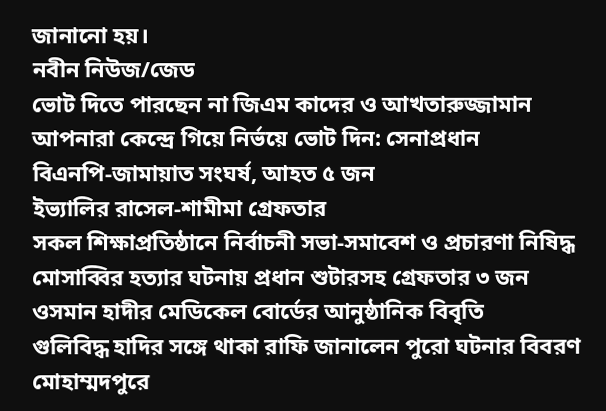জানানো হয়।
নবীন নিউজ/জেড
ভোট দিতে পারছেন না জিএম কাদের ও আখতারুজ্জামান
আপনারা কেন্দ্রে গিয়ে নির্ভয়ে ভোট দিন: সেনাপ্রধান
বিএনপি-জামায়াত সংঘর্ষ, আহত ৫ জন
ইভ্যালির রাসেল-শামীমা গ্রেফতার
সকল শিক্ষাপ্রতিষ্ঠানে নির্বাচনী সভা-সমাবেশ ও প্রচারণা নিষিদ্ধ
মোসাব্বির হত্যার ঘটনায় প্রধান শুটারসহ গ্রেফতার ৩ জন
ওসমান হাদীর মেডিকেল বোর্ডের আনুষ্ঠানিক বিবৃতি
গুলিবিদ্ধ হাদির সঙ্গে থাকা রাফি জানালেন পুরো ঘটনার বিবরণ
মোহাম্মদপুরে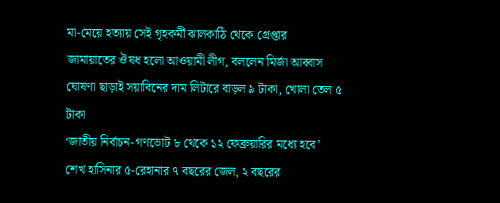মা-মেয়ে হত্যায় সেই গৃহকর্মী ঝালকাঠি থেকে গ্রেপ্তার
জামায়াতের ঔষধ হলো আওয়ামী লীগ, বললেন মির্জা আব্বাস
ঘোষণা ছাড়াই সয়াবিনের দাম লিটারে বাড়ল ৯ টাকা, খোলা তেল ৫ টাকা
‘জাতীয় নির্বাচন-গণভোট ৮ থেকে ১২ ফেব্রুয়ারির মধ্যে হবে’
শেখ হাসিনার ৫-রেহানার ৭ বছরের জেল, ২ বছরের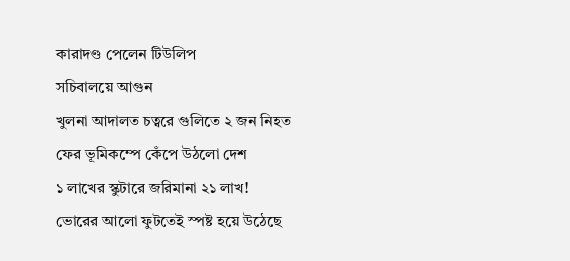কারাদণ্ড পেলেন টিউলিপ
সচিবালয়ে আগুন
খুলনা আদালত চত্বরে গুলিতে ২ জন নিহত
ফের ভূমিকম্পে কেঁপে উঠলো দেশ
১ লাখের স্কুটারে জরিমানা ২১ লাখ!
ভোরের আলো ফুটতেই স্পষ্ট হয়ে উঠেছে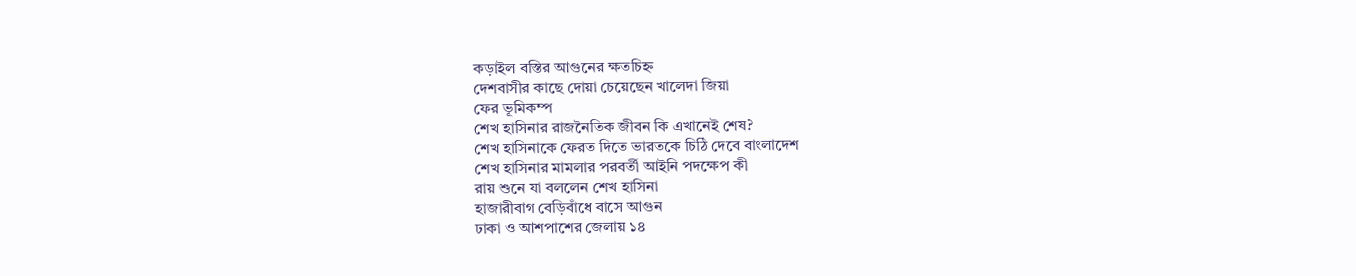কড়াইল বস্তির আগুনের ক্ষতচিহ্ন
দেশবাসীর কাছে দোয়া চেয়েছেন খালেদা জিয়া
ফের ভূমিকম্প
শেখ হাসিনার রাজনৈতিক জীবন কি এখানেই শেষ?
শেখ হাসিনাকে ফেরত দিতে ভারতকে চিঠি দেবে বাংলাদেশ
শেখ হাসিনার মামলার পরবর্তী আইনি পদক্ষেপ কী
রায় শুনে যা বললেন শেখ হাসিনা
হাজারীবাগ বেড়িবাঁধে বাসে আগুন
ঢাকা ও আশপাশের জেলায় ১৪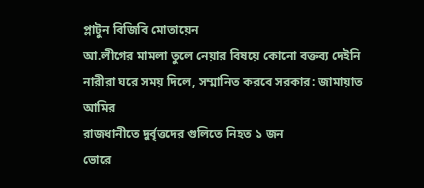প্লাটুন বিজিবি মোতায়েন
আ.লীগের মামলা তুলে নেয়ার বিষয়ে কোনো বক্তব্য দেইনি
নারীরা ঘরে সময় দিলে, সম্মানিত করবে সরকার: জামায়াত আমির
রাজধানীতে দুর্বৃত্তদের গুলিতে নিহত ১ জন
ভোরে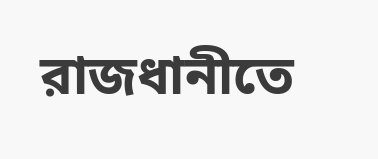রাজধানীতে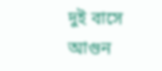দুই বাসে আগুন